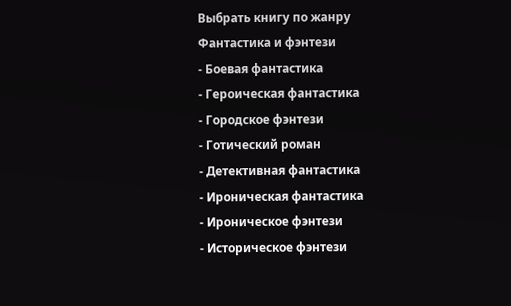Выбрать книгу по жанру
Фантастика и фэнтези
- Боевая фантастика
- Героическая фантастика
- Городское фэнтези
- Готический роман
- Детективная фантастика
- Ироническая фантастика
- Ироническое фэнтези
- Историческое фэнтези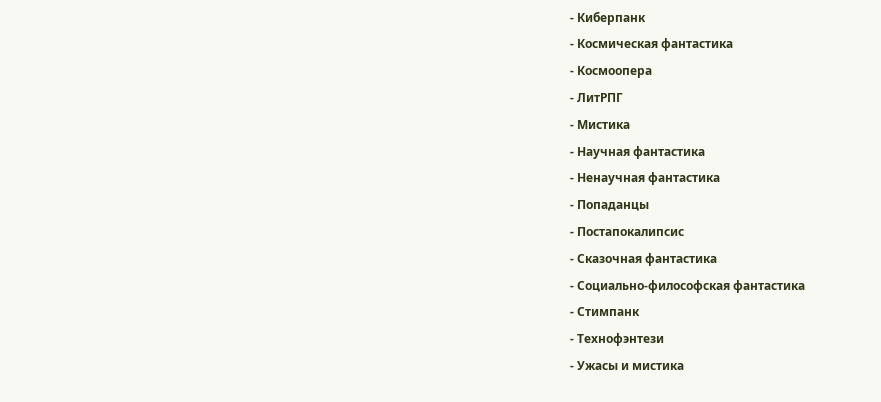- Киберпанк
- Космическая фантастика
- Космоопера
- ЛитРПГ
- Мистика
- Научная фантастика
- Ненаучная фантастика
- Попаданцы
- Постапокалипсис
- Сказочная фантастика
- Социально-философская фантастика
- Стимпанк
- Технофэнтези
- Ужасы и мистика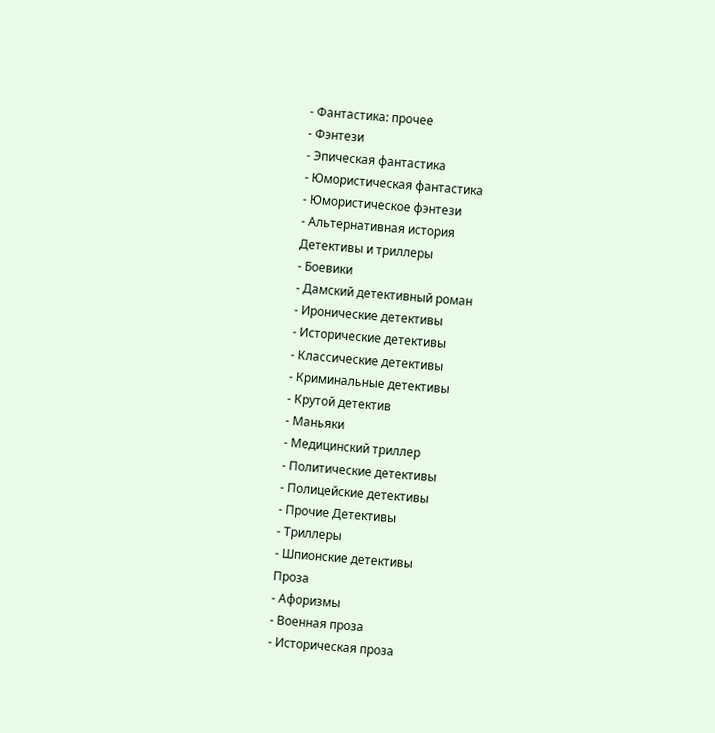- Фантастика: прочее
- Фэнтези
- Эпическая фантастика
- Юмористическая фантастика
- Юмористическое фэнтези
- Альтернативная история
Детективы и триллеры
- Боевики
- Дамский детективный роман
- Иронические детективы
- Исторические детективы
- Классические детективы
- Криминальные детективы
- Крутой детектив
- Маньяки
- Медицинский триллер
- Политические детективы
- Полицейские детективы
- Прочие Детективы
- Триллеры
- Шпионские детективы
Проза
- Афоризмы
- Военная проза
- Историческая проза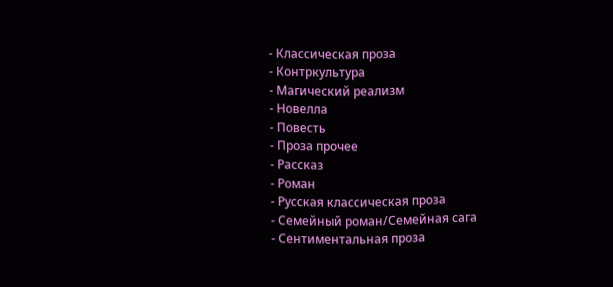- Классическая проза
- Контркультура
- Магический реализм
- Новелла
- Повесть
- Проза прочее
- Рассказ
- Роман
- Русская классическая проза
- Семейный роман/Семейная сага
- Сентиментальная проза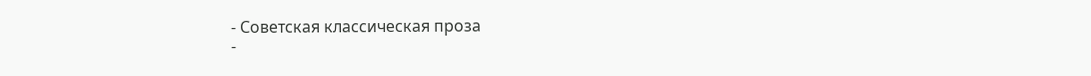- Советская классическая проза
-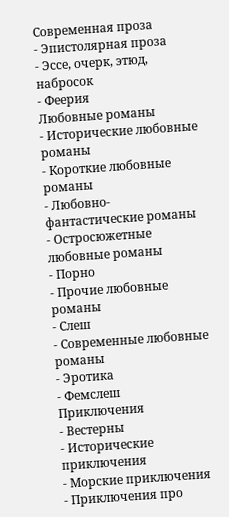Современная проза
- Эпистолярная проза
- Эссе, очерк, этюд, набросок
- Феерия
Любовные романы
- Исторические любовные романы
- Короткие любовные романы
- Любовно-фантастические романы
- Остросюжетные любовные романы
- Порно
- Прочие любовные романы
- Слеш
- Современные любовные романы
- Эротика
- Фемслеш
Приключения
- Вестерны
- Исторические приключения
- Морские приключения
- Приключения про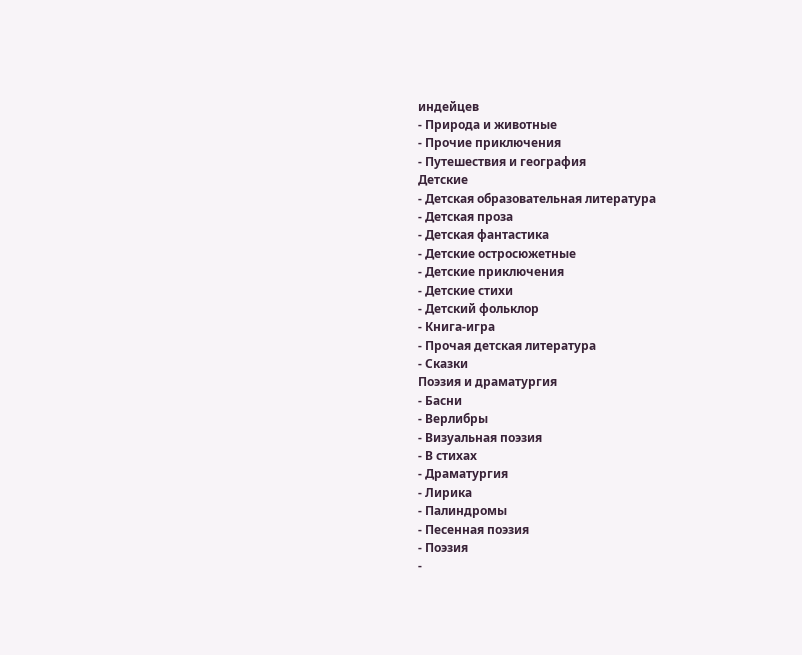индейцев
- Природа и животные
- Прочие приключения
- Путешествия и география
Детские
- Детская образовательная литература
- Детская проза
- Детская фантастика
- Детские остросюжетные
- Детские приключения
- Детские стихи
- Детский фольклор
- Книга-игра
- Прочая детская литература
- Сказки
Поэзия и драматургия
- Басни
- Верлибры
- Визуальная поэзия
- В стихах
- Драматургия
- Лирика
- Палиндромы
- Песенная поэзия
- Поэзия
-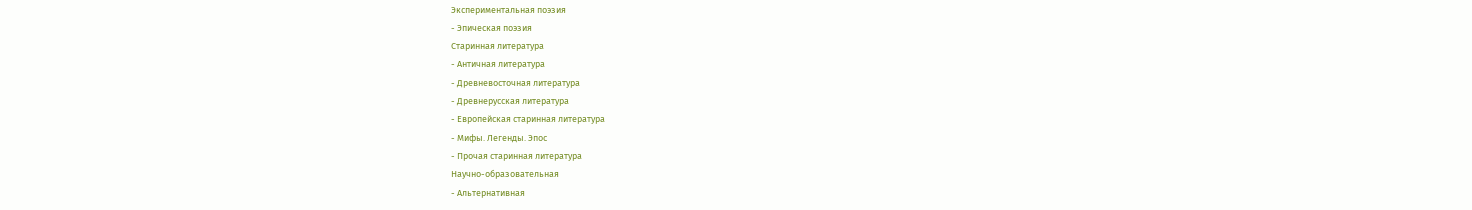Экспериментальная поэзия
- Эпическая поэзия
Старинная литература
- Античная литература
- Древневосточная литература
- Древнерусская литература
- Европейская старинная литература
- Мифы. Легенды. Эпос
- Прочая старинная литература
Научно-образовательная
- Альтернативная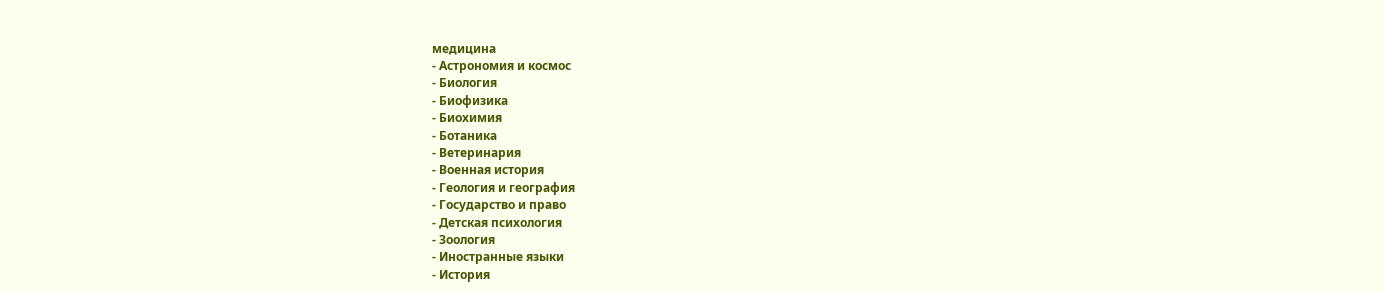медицина
- Астрономия и космос
- Биология
- Биофизика
- Биохимия
- Ботаника
- Ветеринария
- Военная история
- Геология и география
- Государство и право
- Детская психология
- Зоология
- Иностранные языки
- История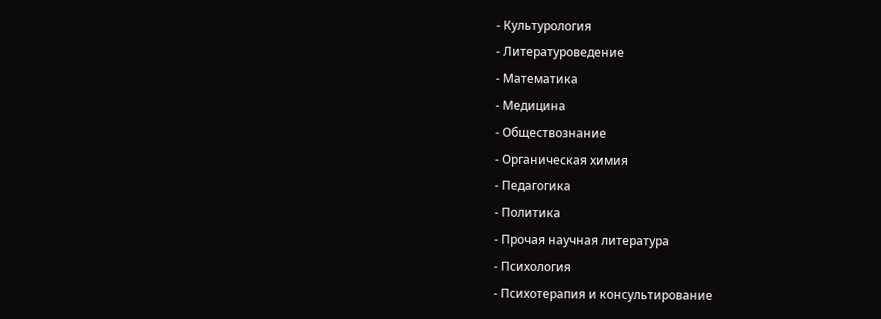- Культурология
- Литературоведение
- Математика
- Медицина
- Обществознание
- Органическая химия
- Педагогика
- Политика
- Прочая научная литература
- Психология
- Психотерапия и консультирование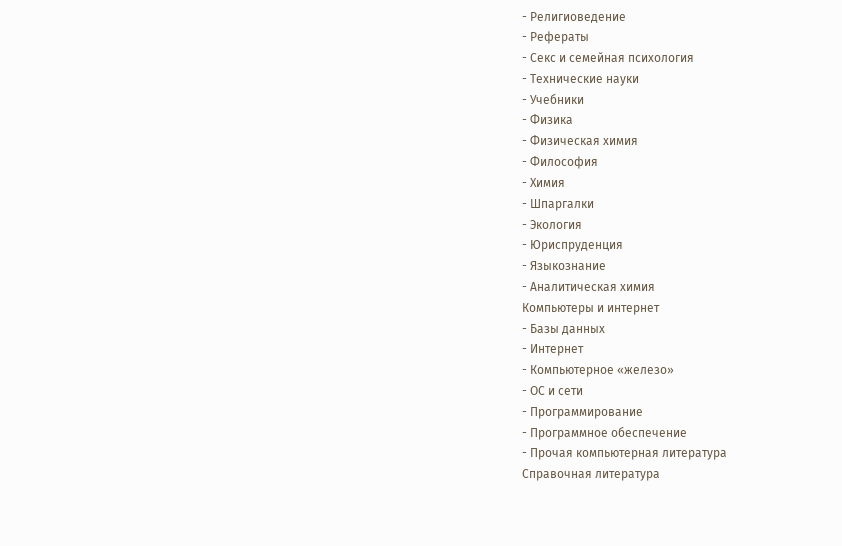- Религиоведение
- Рефераты
- Секс и семейная психология
- Технические науки
- Учебники
- Физика
- Физическая химия
- Философия
- Химия
- Шпаргалки
- Экология
- Юриспруденция
- Языкознание
- Аналитическая химия
Компьютеры и интернет
- Базы данных
- Интернет
- Компьютерное «железо»
- ОС и сети
- Программирование
- Программное обеспечение
- Прочая компьютерная литература
Справочная литература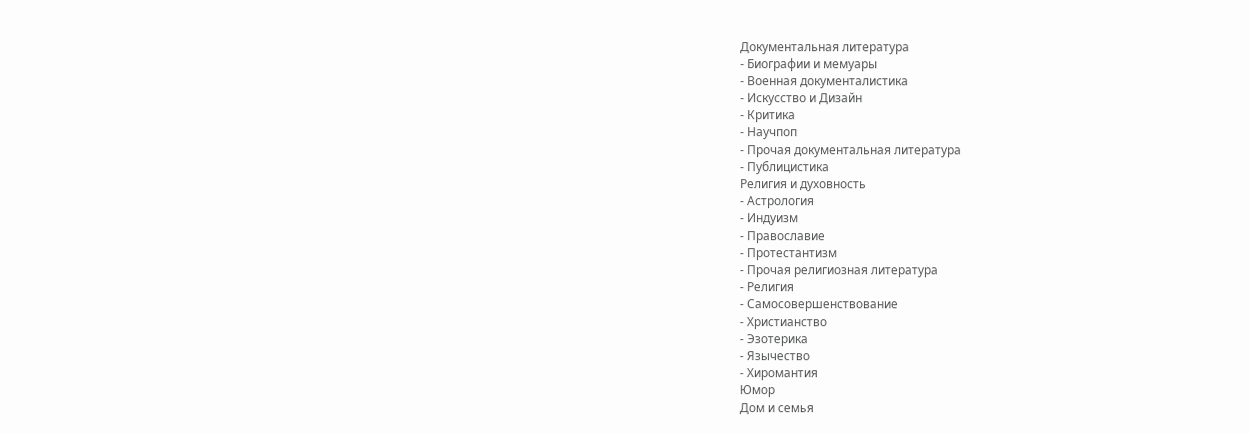Документальная литература
- Биографии и мемуары
- Военная документалистика
- Искусство и Дизайн
- Критика
- Научпоп
- Прочая документальная литература
- Публицистика
Религия и духовность
- Астрология
- Индуизм
- Православие
- Протестантизм
- Прочая религиозная литература
- Религия
- Самосовершенствование
- Христианство
- Эзотерика
- Язычество
- Хиромантия
Юмор
Дом и семья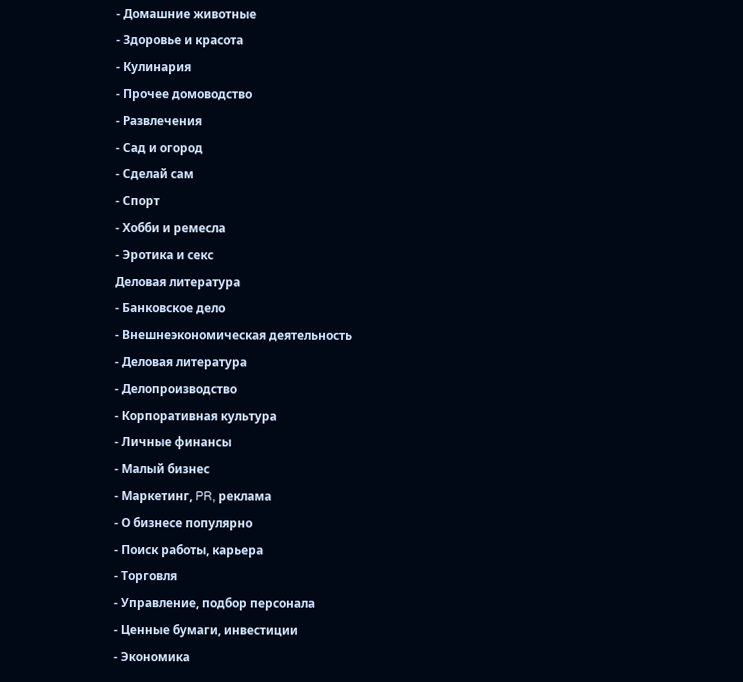- Домашние животные
- Здоровье и красота
- Кулинария
- Прочее домоводство
- Развлечения
- Сад и огород
- Сделай сам
- Спорт
- Хобби и ремесла
- Эротика и секс
Деловая литература
- Банковское дело
- Внешнеэкономическая деятельность
- Деловая литература
- Делопроизводство
- Корпоративная культура
- Личные финансы
- Малый бизнес
- Маркетинг, PR, реклама
- О бизнесе популярно
- Поиск работы, карьера
- Торговля
- Управление, подбор персонала
- Ценные бумаги, инвестиции
- Экономика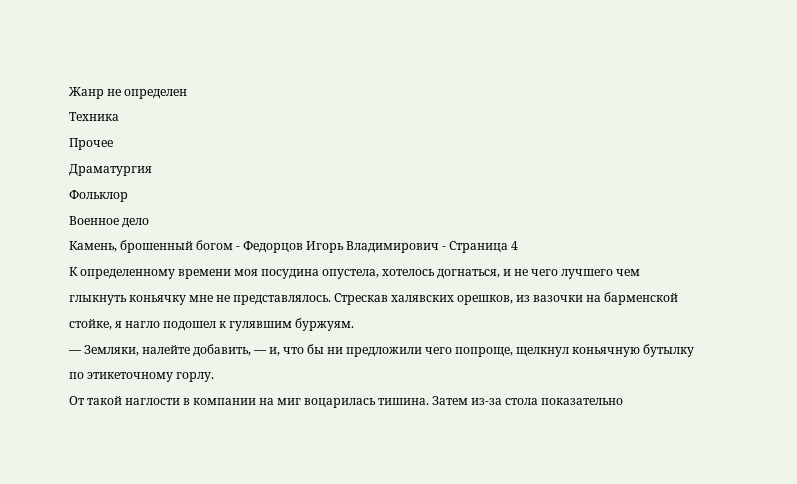Жанр не определен
Техника
Прочее
Драматургия
Фольклор
Военное дело
Камень, брошенный богом - Федорцов Игорь Владимирович - Страница 4
К определенному времени моя посудина опустела, хотелось догнаться, и не чего лучшего чем глыкнуть коньячку мне не представлялось. Стрескав халявских орешков, из вазочки на барменской стойке, я нагло подошел к гулявшим буржуям.
— Земляки, налейте добавить, — и, что бы ни предложили чего попроще, щелкнул коньячную бутылку по этикеточному горлу.
От такой наглости в компании на миг воцарилась тишина. Затем из-за стола показательно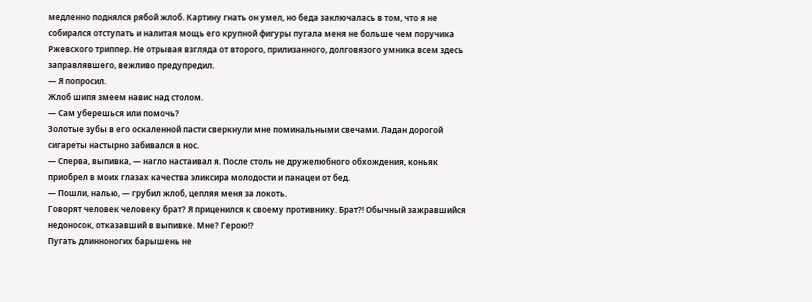медленно поднялся рябой жлоб. Картину гнать он умел, но беда заключалась в том, что я не собирался отступать и налитая мощь его крупной фигуры пугала меня не больше чем поручика Ржевского триппер. Не отрывая взгляда от второго, прилизанного, долговязого умника всем здесь заправлявшего, вежливо предупредил.
— Я попросил.
Жлоб шипя змеем навис над столом.
— Сам уберешься или помочь?
Золотые зубы в его оскаленной пасти сверкнули мне поминальными свечами. Ладан дорогой сигареты настырно забивался в нос.
— Сперва, выпивка, — нагло настаивал я. После столь не дружелюбного обхождения, коньяк приобрел в моих глазах качества эликсира молодости и панацеи от бед.
— Пошли, налью, — грубил жлоб, цепляя меня за локоть.
Говорят человек человеку брат? Я приценился к своему противнику. Брат?! Обычный зажравшийся недоносок, отказавший в выпивке. Мне? Герою!?
Пугать длинноногих барышень не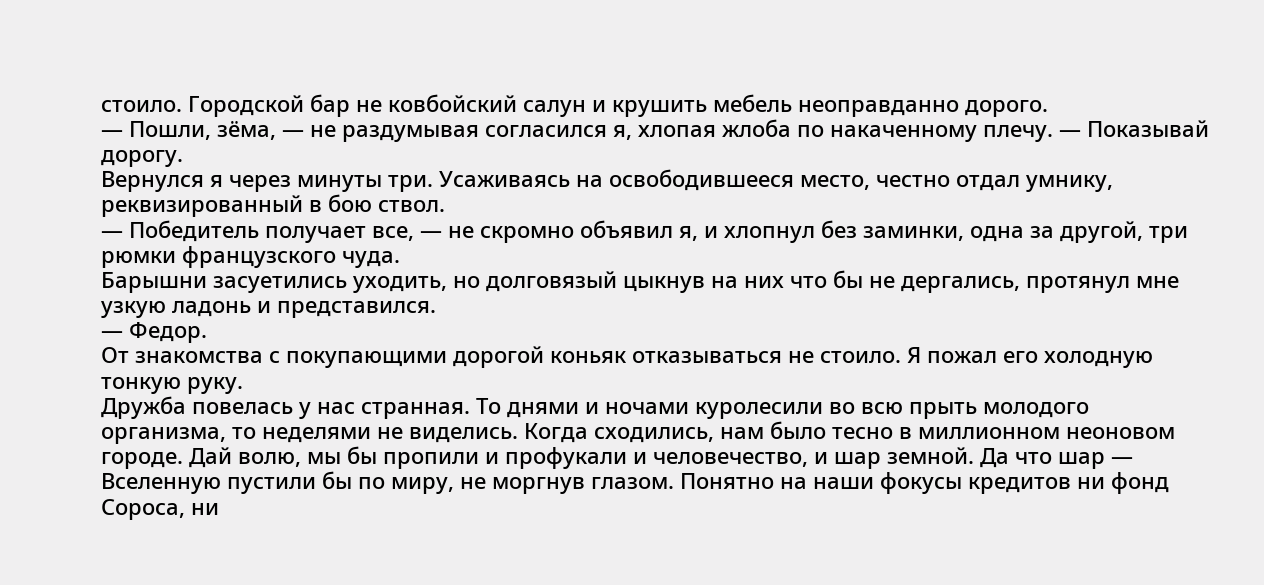стоило. Городской бар не ковбойский салун и крушить мебель неоправданно дорого.
— Пошли, зёма, — не раздумывая согласился я, хлопая жлоба по накаченному плечу. — Показывай дорогу.
Вернулся я через минуты три. Усаживаясь на освободившееся место, честно отдал умнику, реквизированный в бою ствол.
— Победитель получает все, — не скромно объявил я, и хлопнул без заминки, одна за другой, три рюмки французского чуда.
Барышни засуетились уходить, но долговязый цыкнув на них что бы не дергались, протянул мне узкую ладонь и представился.
— Федор.
От знакомства с покупающими дорогой коньяк отказываться не стоило. Я пожал его холодную тонкую руку.
Дружба повелась у нас странная. То днями и ночами куролесили во всю прыть молодого организма, то неделями не виделись. Когда сходились, нам было тесно в миллионном неоновом городе. Дай волю, мы бы пропили и профукали и человечество, и шар земной. Да что шар — Вселенную пустили бы по миру, не моргнув глазом. Понятно на наши фокусы кредитов ни фонд Сороса, ни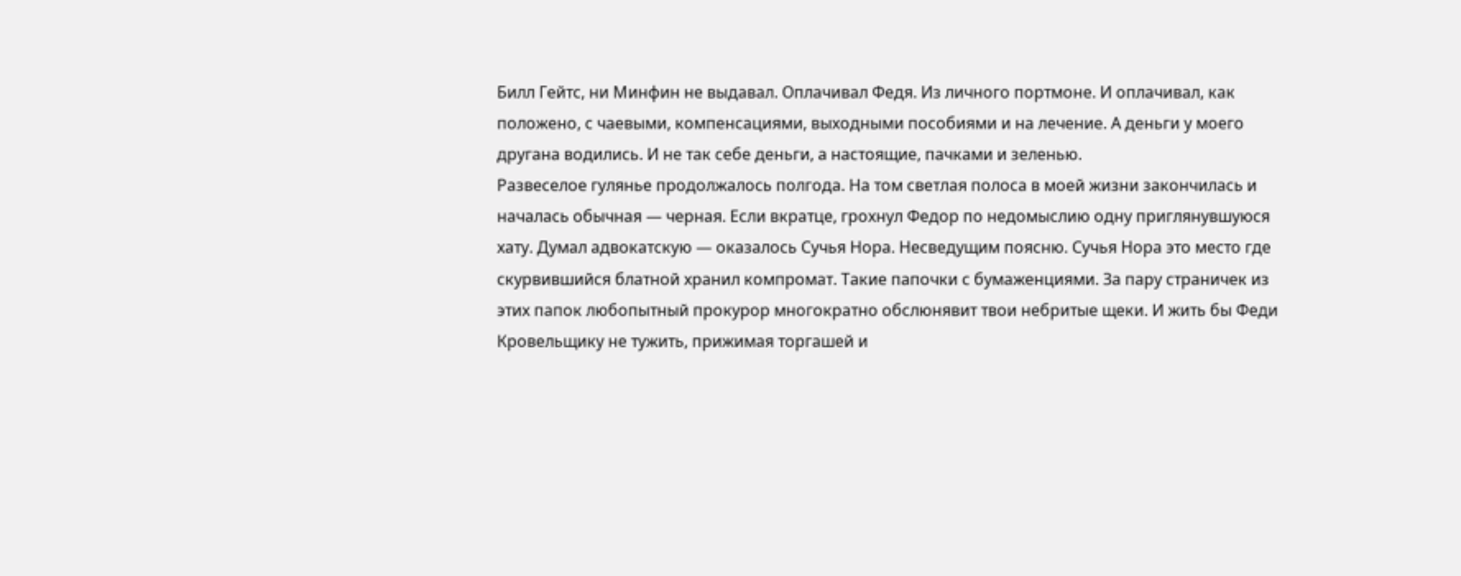Билл Гейтс, ни Минфин не выдавал. Оплачивал Федя. Из личного портмоне. И оплачивал, как положено, с чаевыми, компенсациями, выходными пособиями и на лечение. А деньги у моего другана водились. И не так себе деньги, а настоящие, пачками и зеленью.
Развеселое гулянье продолжалось полгода. На том светлая полоса в моей жизни закончилась и началась обычная — черная. Если вкратце, грохнул Федор по недомыслию одну приглянувшуюся хату. Думал адвокатскую — оказалось Сучья Нора. Несведущим поясню. Сучья Нора это место где скурвившийся блатной хранил компромат. Такие папочки с бумаженциями. За пару страничек из этих папок любопытный прокурор многократно обслюнявит твои небритые щеки. И жить бы Феди Кровельщику не тужить, прижимая торгашей и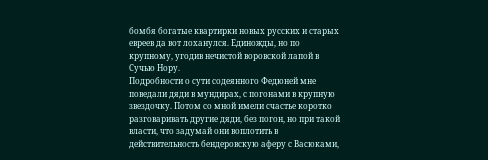бомбя богатые квартирки новых русских и старых евреев да вот лоханулся. Единожды, но по крупному, угодив нечистой воровской лапой в Сучью Нору.
Подробности о сути содеянного Федюней мне поведали дяди в мундирах, с погонами в крупную звездочку. Потом со мной имели счастье коротко разговаривать другие дяди, без погон, но при такой власти, что задумай они воплотить в действительность бендеровскую аферу с Васюками,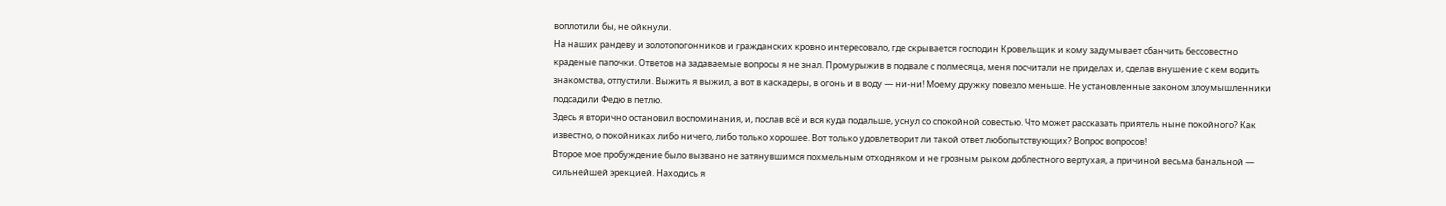воплотили бы, не ойкнули.
На наших рандеву и золотопогонников и гражданских кровно интересовало, где скрывается господин Кровельщик и кому задумывает сбанчить бессовестно краденые папочки. Ответов на задаваемые вопросы я не знал. Промурыжив в подвале с полмесяца, меня посчитали не приделах и, сделав внушение с кем водить знакомства, отпустили. Выжить я выжил, а вот в каскадеры, в огонь и в воду — ни-ни! Моему дружку повезло меньше. Не установленные законом злоумышленники подсадили Федю в петлю.
Здесь я вторично остановил воспоминания, и, послав всё и вся куда подальше, уснул со спокойной совестью. Что может рассказать приятель ныне покойного? Как известно, о покойниках либо ничего, либо только хорошее. Вот только удовлетворит ли такой ответ любопытствующих? Вопрос вопросов!
Второе мое пробуждение было вызвано не затянувшимся похмельным отходняком и не грозным рыком доблестного вертухая, а причиной весьма банальной — сильнейшей эрекцией. Находись я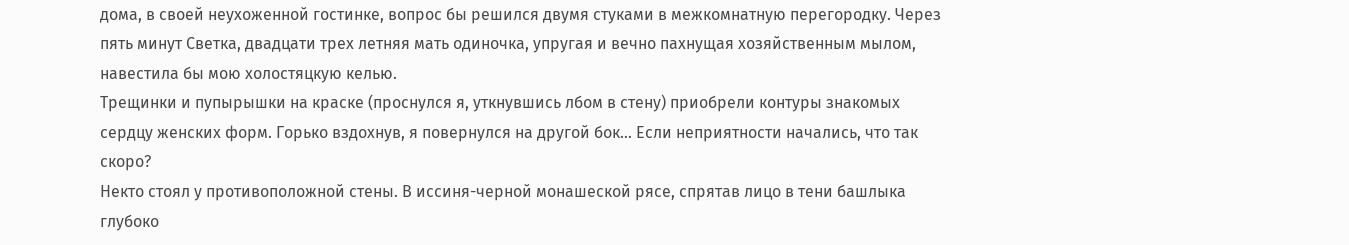дома, в своей неухоженной гостинке, вопрос бы решился двумя стуками в межкомнатную перегородку. Через пять минут Светка, двадцати трех летняя мать одиночка, упругая и вечно пахнущая хозяйственным мылом, навестила бы мою холостяцкую келью.
Трещинки и пупырышки на краске (проснулся я, уткнувшись лбом в стену) приобрели контуры знакомых сердцу женских форм. Горько вздохнув, я повернулся на другой бок… Если неприятности начались, что так скоро?
Некто стоял у противоположной стены. В иссиня-черной монашеской рясе, спрятав лицо в тени башлыка глубоко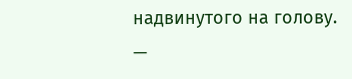надвинутого на голову.
—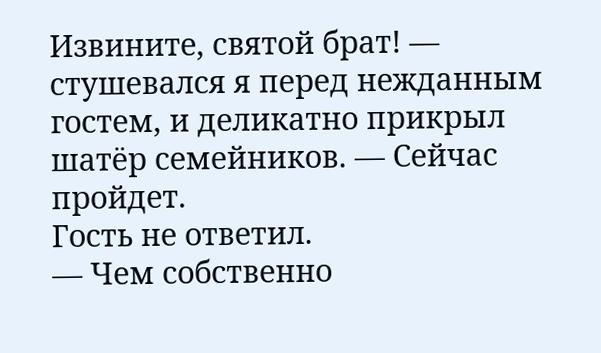Извините, святой брат! — стушевался я перед нежданным гостем, и деликатно прикрыл шатёр семейников. — Сейчас пройдет.
Гость не ответил.
— Чем собственно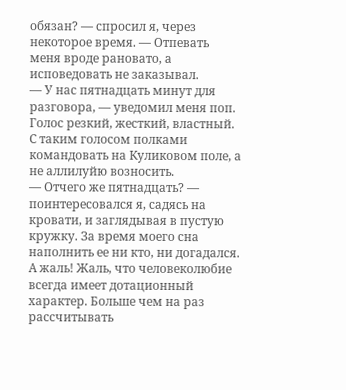обязан? — спросил я, через некоторое время. — Отпевать меня вроде рановато, а исповедовать не заказывал.
— У нас пятнадцать минут для разговора, — уведомил меня поп.
Голос резкий, жесткий, властный. С таким голосом полками командовать на Куликовом поле, а не аллилуйю возносить.
— Отчего же пятнадцать? — поинтересовался я, садясь на кровати, и заглядывая в пустую кружку. За время моего сна наполнить ее ни кто, ни догадался. А жаль! Жаль, что человеколюбие всегда имеет дотационный характер. Больше чем на раз рассчитывать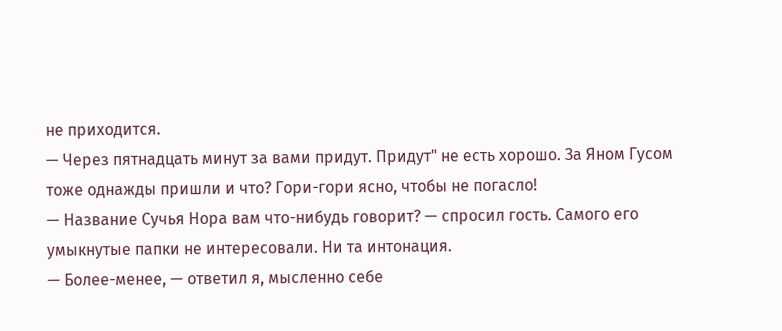не приходится.
— Через пятнадцать минут за вами придут. Придут" не есть хорошо. За Яном Гусом тоже однажды пришли и что? Гори-гори ясно, чтобы не погасло!
— Название Сучья Нора вам что-нибудь говорит? — спросил гость. Самого его умыкнутые папки не интересовали. Ни та интонация.
— Более-менее, — ответил я, мысленно себе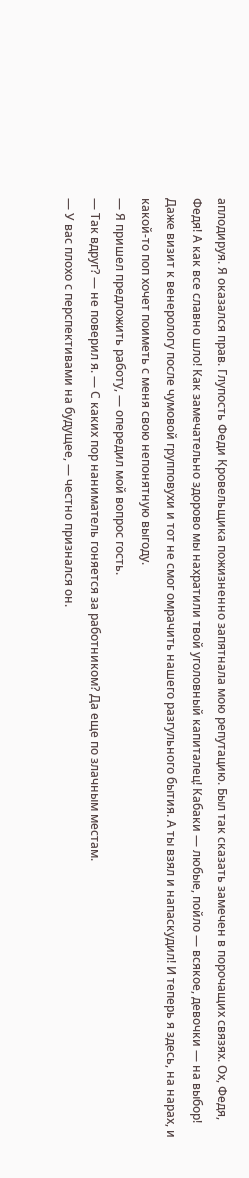аплодируя. Я оказался прав. Глупость Феди Кровельщика пожизненно запятнала мою репутацию. Был так сказать замечен в порочащих связях. Ох, Федя, Федя! А как все славно шло! Как замечательно здорово мы нахратили твой уголовный капиталец! Кабаки — любые, пойло — всякое, девочки — на выбор! Даже визит к венерологу после чумовой групповухи и тот не смог омрачить нашего разгульного бытия. А ты взял и напаскудил! И теперь я здесь, на нарах, и какой-то поп хочет поиметь с меня свою непонятную выгоду.
— Я пришел предложить работу, — опередил мой вопрос гость.
— Так вдруг? — не поверил я. — С каких пор наниматель гоняется за работником? Да еще по злачным местам.
— У вас плохо с перспективами на будущее, — честно признался он.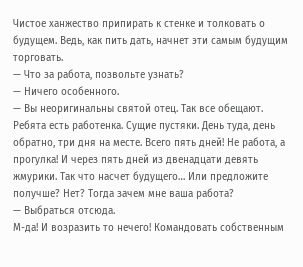Чистое ханжество припирать к стенке и толковать о будущем. Ведь, как пить дать, начнет эти самым будущим торговать.
— Что за работа, позвольте узнать?
— Ничего особенного.
— Вы неоригинальны святой отец. Так все обещают. Ребята есть работенка. Сущие пустяки. День туда, день обратно, три дня на месте. Всего пять дней! Не работа, а прогулка! И через пять дней из двенадцати девять жмурики. Так что насчет будущего… Или предложите получше? Нет? Тогда зачем мне ваша работа?
— Выбраться отсюда.
М-да! И возразить то нечего! Командовать собственным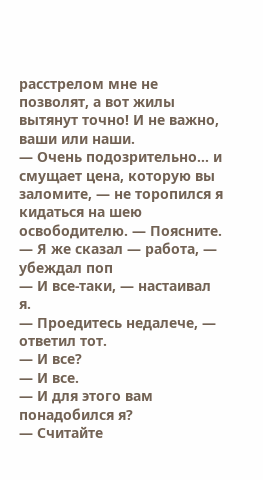расстрелом мне не позволят, а вот жилы вытянут точно! И не важно, ваши или наши.
— Очень подозрительно… и смущает цена, которую вы заломите, — не торопился я кидаться на шею освободителю. — Поясните.
— Я же сказал — работа, — убеждал поп
— И все-таки, — настаивал я.
— Проедитесь недалече, — ответил тот.
— И все?
— И все.
— И для этого вам понадобился я?
— Считайте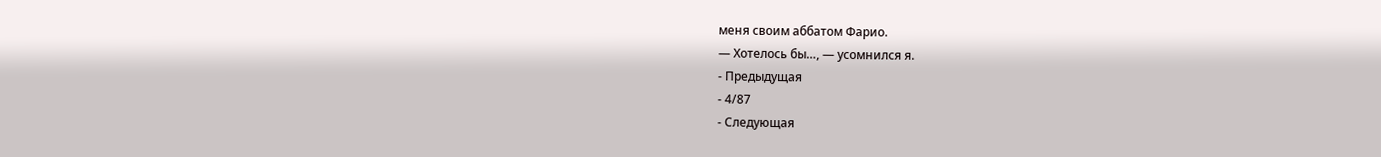меня своим аббатом Фарио.
— Хотелось бы…, — усомнился я.
- Предыдущая
- 4/87
- Следующая